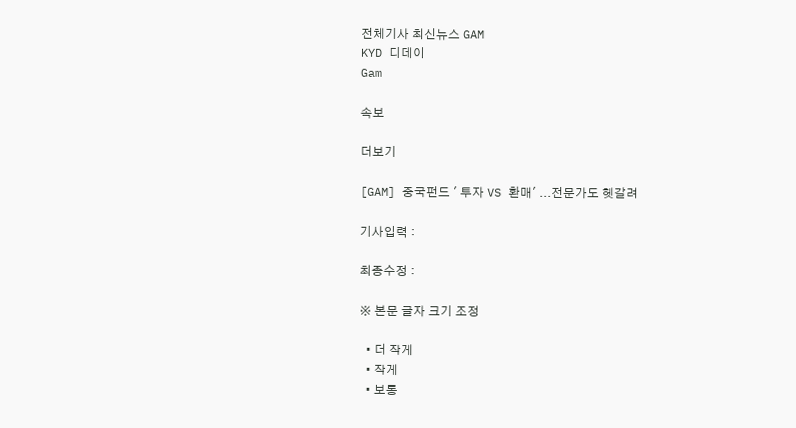전체기사 최신뉴스 GAM
KYD 디데이
Gam

속보

더보기

[GAM] 중국펀드 ' 투자 VS 환매' ...전문가도 헷갈려

기사입력 :

최종수정 :

※ 본문 글자 크기 조정

  • 더 작게
  • 작게
  • 보통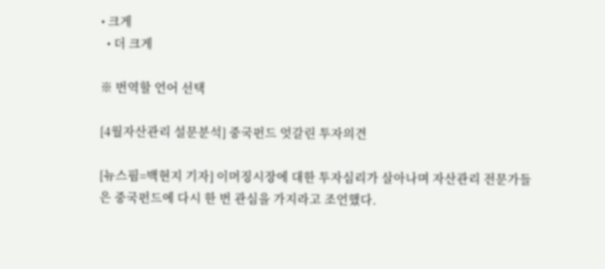• 크게
  • 더 크게

※ 번역할 언어 선택

[4월자산관리 설문분석] 중국펀드 엇갈린 투자의견

[뉴스핌=백현지 기자] 이머징시장에 대한 투자심리가 살아나며 자산관리 전문가들은 중국펀드에 다시 한 번 관심을 가지라고 조언했다.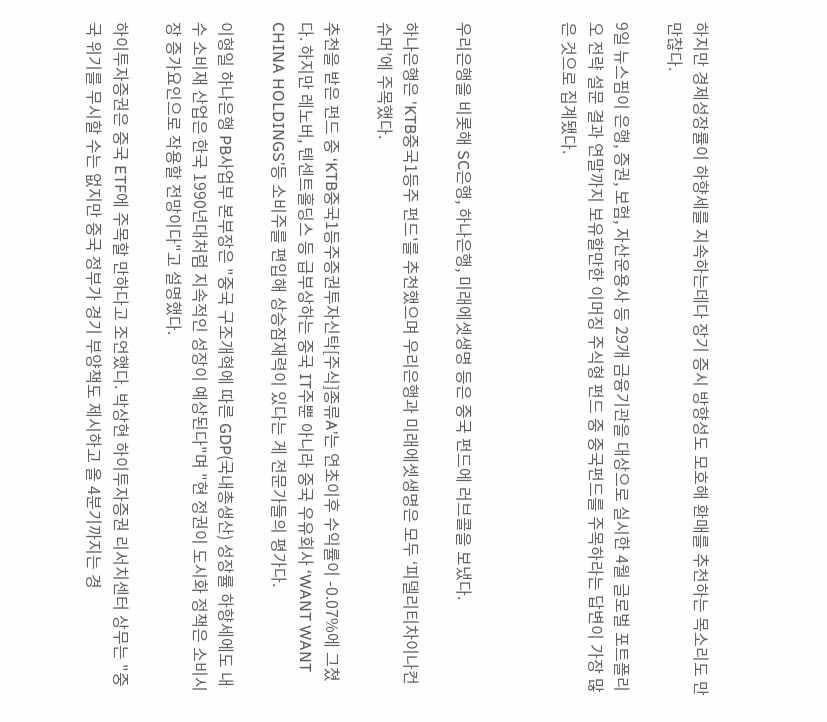하지만 경제성장률이 하향세를 지속하는데다 장기 증시 방향성도 모호해 환매를 추천하는 목소리도 만만찮다.

9일 뉴스핌이 은행, 증권, 보험, 자산운용사 등 29개 금융기관을 대상으로 실시한 4월 글로벌 포트폴리오 전략 설문 결과 연말까지 보유할만한 이머징 주식형 펀드 중 중국펀드를 주목하라는 답변이 가장 많은 것으로 집계됐다.



우리은행을 비롯해 SC은행, 하나은행, 미래에셋생명 등은 중국 펀드에 러브콜을 보냈다.

하나은행은 'KTB중국1등주 펀드'를 추천했으며 우리은행과 미래에셋생명은 모두 ‘피델리티차이나컨슈머’에 주목했다.

추천을 받은 펀드 중 ‘KTB중국1등주증권투자신탁[주식]종류A’는 연초이후 수익률이 -0.07%에 그쳤다. 하지만 레노버, 텐센트홀딩스 등 급부상하는 중국 IT주뿐 아니라 중국 우유회사 ‘WANT WANT CHINA HOLDINGS’등 소비주를 편입해 상승잠재력이 있다는 게 전문가들의 평가다.

이형일 하나은행 PB사업부 본부장은 "중국 구조개혁에 따른 GDP(국내총생산) 성장률 하향세에도 내수 소비재 산업은 한국 1990년대처럼 지속적인 성장이 예상된다"며 "현 정권이 도시화 정책은 소비시장 증가요인으로 작용할 전망이다"고 설명했다.

하이투자증권은 중국 ETF에 주목할 만하다고 조언했다. 박상현 하이투자증권 리서치센터 상무는 "중국 위기를 무시할 수는 없지만 중국 정부가 경기 부양책도 제시하고 올 4분기까지는 경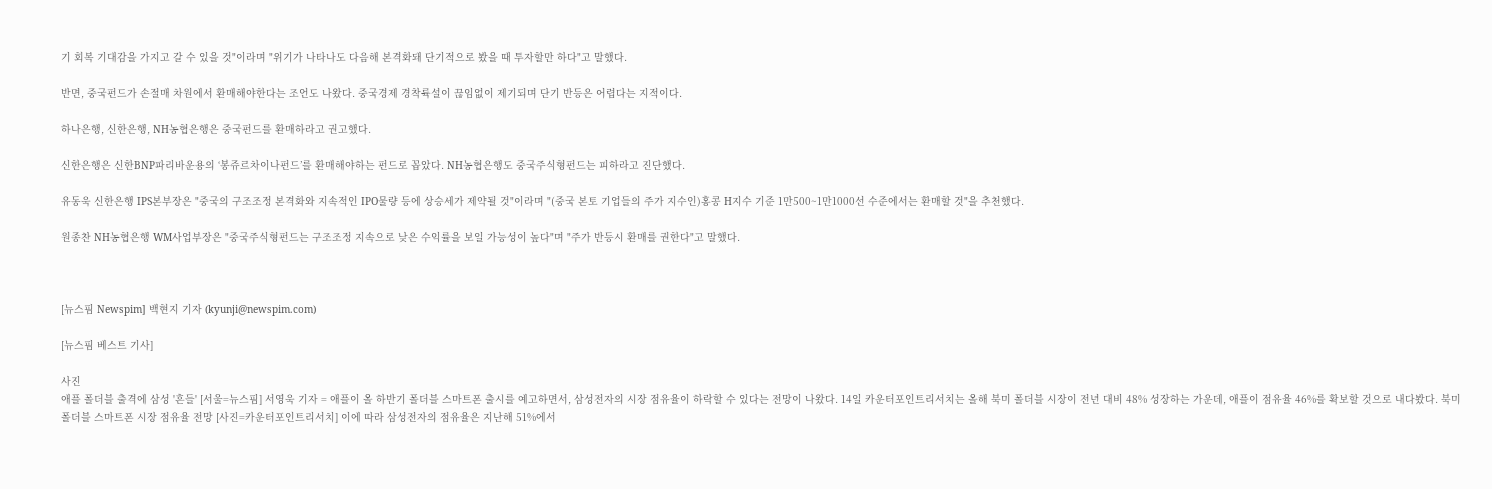기 회복 기대감을 가지고 갈 수 있을 것"이라며 "위기가 나타나도 다음해 본격화돼 단기적으로 봤을 때 투자할만 하다"고 말했다.

반면, 중국펀드가 손절매 차원에서 환매해야한다는 조언도 나왔다. 중국경제 경착륙설이 끊임없이 제기되며 단기 반등은 어렵다는 지적이다.

하나은행, 신한은행, NH농협은행은 중국펀드를 환매하라고 권고했다.

신한은행은 신한BNP파리바운용의 ‘봉쥬르차이나펀드’를 환매해야하는 펀드로 꼽았다. NH농협은행도 중국주식형펀드는 피하라고 진단했다.

유동욱 신한은행 IPS본부장은 "중국의 구조조정 본격화와 지속적인 IPO물량 등에 상승세가 제약될 것"이라며 "(중국 본토 기업들의 주가 지수인)홍콩 H지수 기준 1만500~1만1000선 수준에서는 환매할 것"을 추천했다.

원종찬 NH농협은행 WM사업부장은 "중국주식형펀드는 구조조정 지속으로 낮은 수익률을 보일 가능성이 높다"며 "주가 반등시 환매를 권한다"고 말했다.



[뉴스핌 Newspim] 백현지 기자 (kyunji@newspim.com)

[뉴스핌 베스트 기사]

사진
애플 폴더블 출격에 삼성 '흔들' [서울=뉴스핌] 서영욱 기자 = 애플이 올 하반기 폴더블 스마트폰 출시를 예고하면서, 삼성전자의 시장 점유율이 하락할 수 있다는 전망이 나왔다. 14일 카운터포인트리서치는 올해 북미 폴더블 시장이 전년 대비 48% 성장하는 가운데, 애플이 점유율 46%를 확보할 것으로 내다봤다. 북미 폴더블 스마트폰 시장 점유율 전망 [사진=카운터포인트리서치] 이에 따라 삼성전자의 점유율은 지난해 51%에서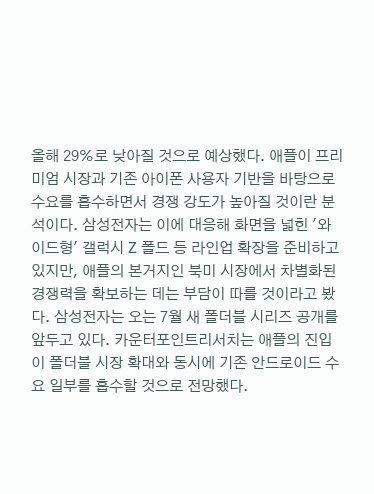올해 29%로 낮아질 것으로 예상했다. 애플이 프리미엄 시장과 기존 아이폰 사용자 기반을 바탕으로 수요를 흡수하면서 경쟁 강도가 높아질 것이란 분석이다. 삼성전자는 이에 대응해 화면을 넓힌 '와이드형' 갤럭시 Z 폴드 등 라인업 확장을 준비하고 있지만, 애플의 본거지인 북미 시장에서 차별화된 경쟁력을 확보하는 데는 부담이 따를 것이라고 봤다. 삼성전자는 오는 7월 새 폴더블 시리즈 공개를 앞두고 있다. 카운터포인트리서치는 애플의 진입이 폴더블 시장 확대와 동시에 기존 안드로이드 수요 일부를 흡수할 것으로 전망했다.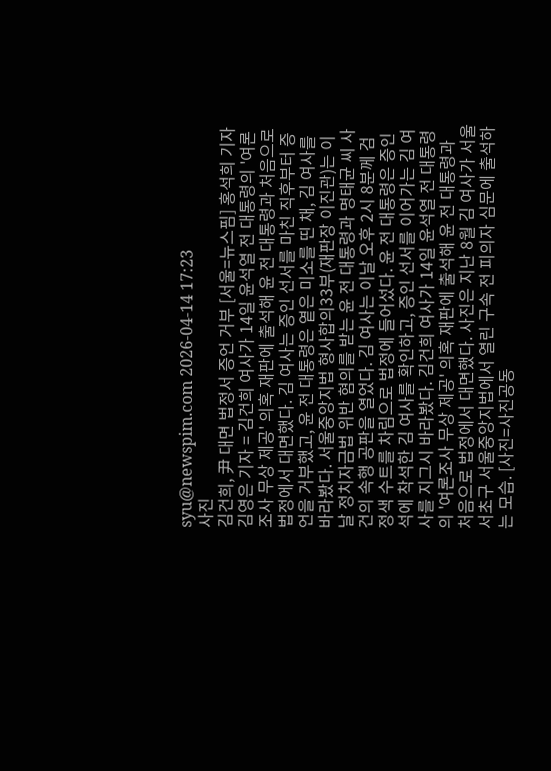syu@newspim.com 2026-04-14 17:23
사진
김건희, 尹 대면 법정서 증언 거부 [서울=뉴스핌] 홍석희 기자 김영은 기자 = 김건희 여사가 14일 윤석열 전 대통령의 '여론조사 무상 제공' 의혹 재판에 출석해 윤 전 대통령과 처음으로 법정에서 대면했다. 김 여사는 증인 선서를 마친 직후부터 증언을 거부했고, 윤 전 대통령은 옅은 미소를 띤 채, 김 여사를 바라봤다. 서울중앙지법 형사합의33부(재판장 이진관)는 이날 정치자금법 위반 혐의를 받는 윤 전 대통령과 명태균 씨 사건의 속행 공판을 열었다. 김 여사는 이날 오후 2시 8분께 검정색 수트를 차림으로 법정에 들어섰다. 윤 전 대통령은 증인석에 착석한 김 여사를 확인하고, 증인 선서를 이어가는 김 여사를 지그시 바라봤다. 김건희 여사가 14일 윤석열 전 대통령의 '여론조사 무상 제공' 의혹 재판에 출석해 윤 전 대통령과 처음으로 법정에서 대면했다. 사진은 지난 8월 김 여사가 서울 서초구 서울중앙지법에서 열린 구속 전 피의자 심문에 출석하는 모습. [사진=사진공동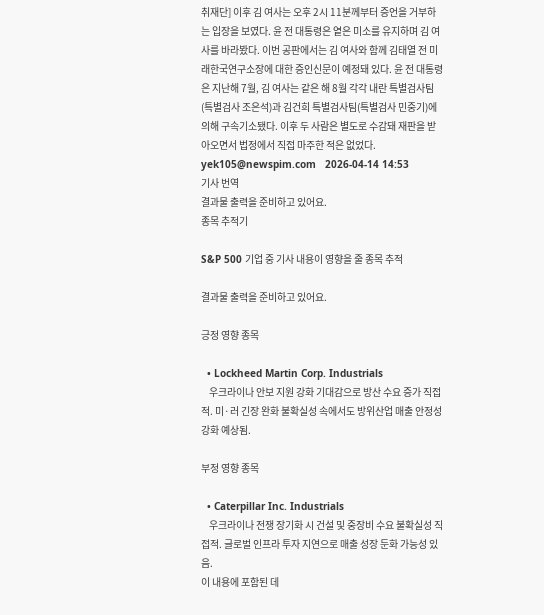취재단] 이후 김 여사는 오후 2시 11분께부터 증언을 거부하는 입장을 보였다. 윤 전 대통령은 옅은 미소를 유지하며 김 여사를 바라봤다. 이번 공판에서는 김 여사와 함께 김태열 전 미래한국연구소장에 대한 증인신문이 예정돼 있다. 윤 전 대통령은 지난해 7월, 김 여사는 같은 해 8월 각각 내란 특별검사팀(특별검사 조은석)과 김건희 특별검사팀(특별검사 민중기)에 의해 구속기소됐다. 이후 두 사람은 별도로 수감돼 재판을 받아오면서 법정에서 직접 마주한 적은 없었다. yek105@newspim.com   2026-04-14 14:53
기사 번역
결과물 출력을 준비하고 있어요.
종목 추적기

S&P 500 기업 중 기사 내용이 영향을 줄 종목 추적

결과물 출력을 준비하고 있어요.

긍정 영향 종목

  • Lockheed Martin Corp. Industrials
    우크라이나 안보 지원 강화 기대감으로 방산 수요 증가 직접적. 미·러 긴장 완화 불확실성 속에서도 방위산업 매출 안정성 강화 예상됨.

부정 영향 종목

  • Caterpillar Inc. Industrials
    우크라이나 전쟁 장기화 시 건설 및 중장비 수요 불확실성 직접적. 글로벌 인프라 투자 지연으로 매출 성장 둔화 가능성 있음.
이 내용에 포함된 데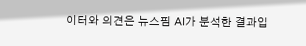이터와 의견은 뉴스핌 AI가 분석한 결과입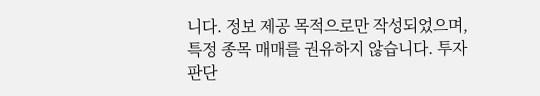니다. 정보 제공 목적으로만 작성되었으며, 특정 종목 매매를 권유하지 않습니다. 투자 판단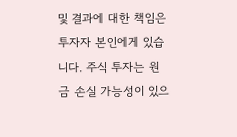및 결과에 대한 책임은 투자자 본인에게 있습니다. 주식 투자는 원금 손실 가능성이 있으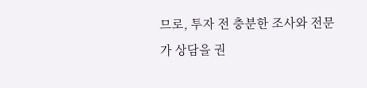므로, 투자 전 충분한 조사와 전문가 상담을 권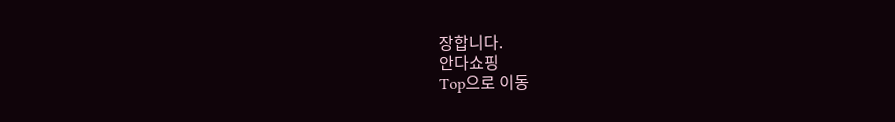장합니다.
안다쇼핑
Top으로 이동